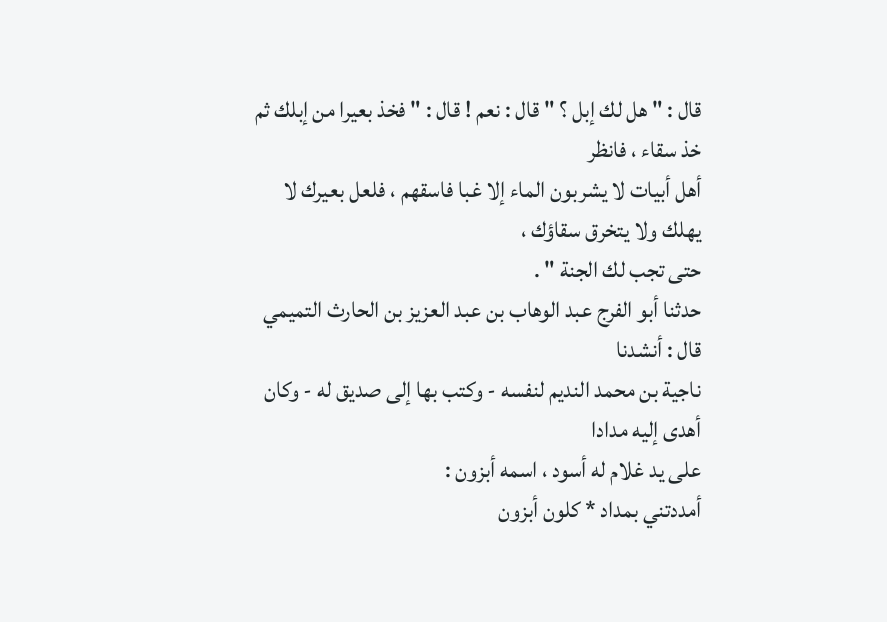قال : " هل لك إبل ؟ " قال : نعم ! قال : " فخذ بعيرا من إبلك ثم خذ سقاء ، فانظر
أهل أبيات لا يشربون الماء إلا غبا فاسقهم ، فلعل بعيرك لا يهلك ولا يتخرق سقاؤك ،
حتى تجب لك الجنة " .
حدثنا أبو الفرج عبد الوهاب بن عبد العزيز بن الحارث التميمي قال : أنشدنا
ناجية بن محمد النديم لنفسه - وكتب بها إلى صديق له - وكان أهدى إليه مدادا
على يد غلام له أسود ، اسمه أبزون :
أمددتني بمداد * كلون أبزون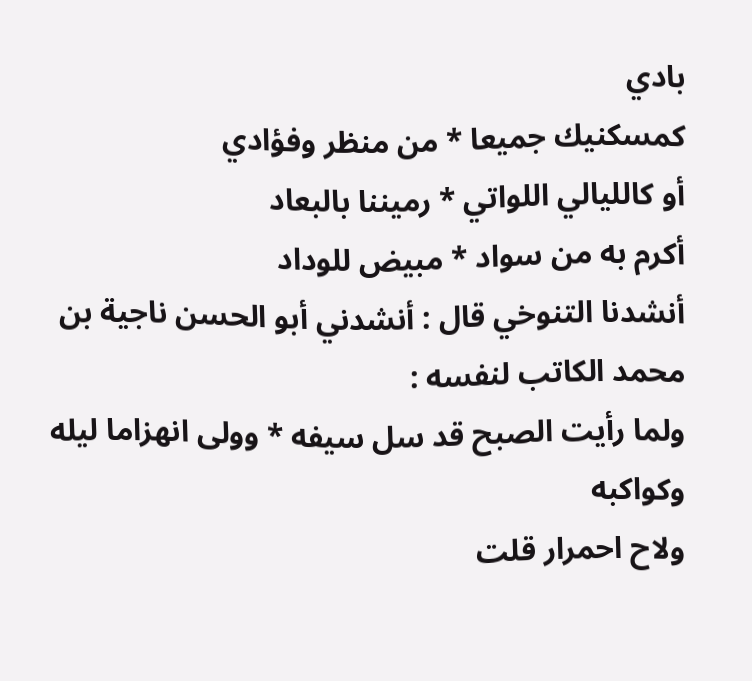بادي
كمسكنيك جميعا * من منظر وفؤادي
أو كالليالي اللواتي * رميننا بالبعاد
أكرم به من سواد * مبيض للوداد
أنشدنا التنوخي قال : أنشدني أبو الحسن ناجية بن محمد الكاتب لنفسه :
ولما رأيت الصبح قد سل سيفه * وولى انهزاما ليله وكواكبه
ولاح احمرار قلت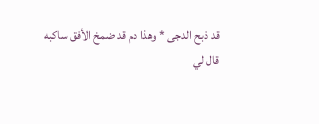قد ذبح الدجى * وهذا دم قد ضمخ الأفق ساكبه
قال لي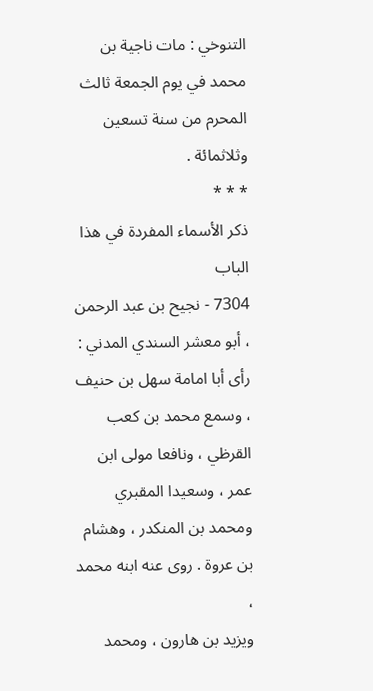التنوخي : مات ناجية بن محمد في يوم الجمعة ثالث المحرم من سنة تسعين
وثلاثمائة .
* * *
ذكر الأسماء المفردة في هذا الباب
7304 - نجيح بن عبد الرحمن ، أبو معشر السندي المدني :
رأى أبا امامة سهل بن حنيف ، وسمع محمد بن كعب القرظي ، ونافعا مولى ابن
عمر ، وسعيدا المقبري ومحمد بن المنكدر ، وهشام بن عروة . روى عنه ابنه محمد ،
ويزيد بن هارون ، ومحمد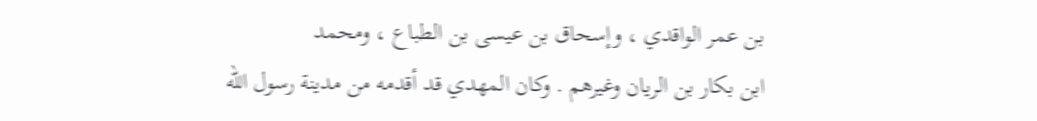بن عمر الواقدي ، وإسحاق بن عيسى بن الطباع ، ومحمد
ابن بكار بن الريان وغيرهم . وكان المهدي قد أقدمه من مدينة رسول الله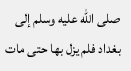صلى الله عليه وسلم إلى
بغداد فلم يزل بها حتى مات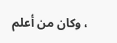، وكان من أعلم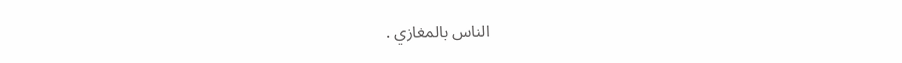الناس بالمغازي .